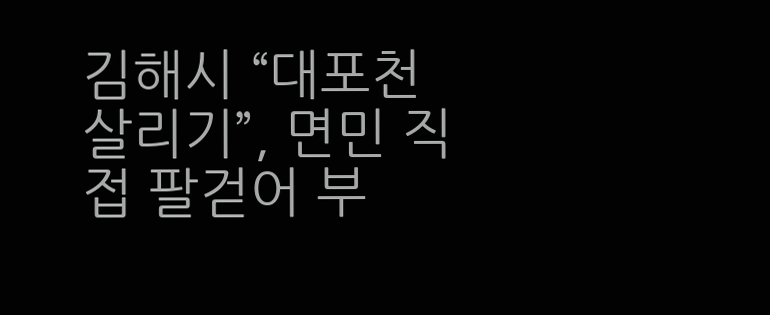김해시 “대포천 살리기”, 면민 직접 팔걷어 부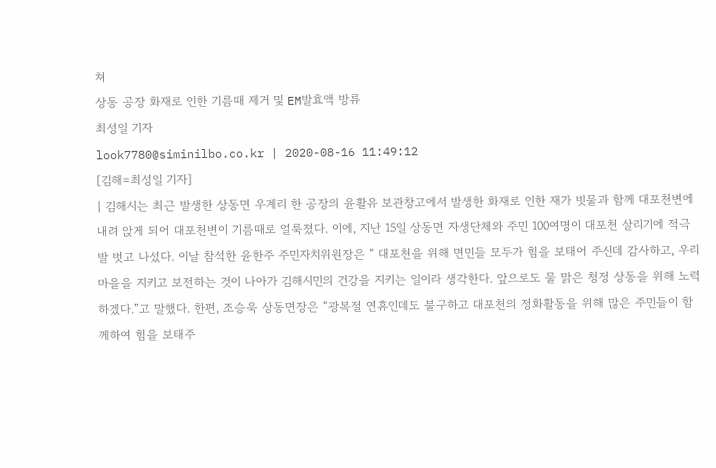쳐
상동 공장 화재로 인한 기름때 제거 및 EM발효액 방류
최성일 기자
look7780@siminilbo.co.kr | 2020-08-16 11:49:12
[김해=최성일 기자]
| 김해시는 최근 발생한 상동면 우계리 한 공장의 윤활유 보관창고에서 발생한 화재로 인한 재가 빗물과 함께 대포천변에 내려 앉게 되어 대포천변이 기름때로 얼룩졌다. 이에, 지난 15일 상동면 자생단체와 주민 100여명이 대포천 살리기에 적극 발 벗고 나섰다. 이날 참석한 윤한주 주민자치위원장은 “ 대포천을 위해 면민들 모두가 힘을 보태어 주신데 감사하고, 우리 마을을 지키고 보전하는 것이 나아가 김해시민의 건강을 지키는 일이라 생각한다. 앞으로도 물 맑은 청정 상동을 위해 노력하겠다.”고 말했다. 한편, 조승욱 상동면장은 “광복절 연휴인데도 불구하고 대포천의 정화활동을 위해 많은 주민들이 함께하여 힘을 보태주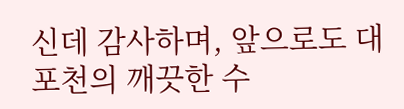신데 감사하며, 앞으로도 대포천의 깨끗한 수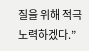질을 위해 적극 노력하겠다.”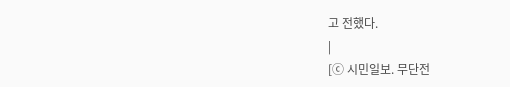고 전했다.
|
[ⓒ 시민일보. 무단전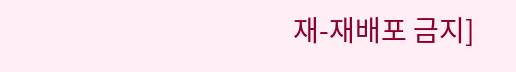재-재배포 금지]